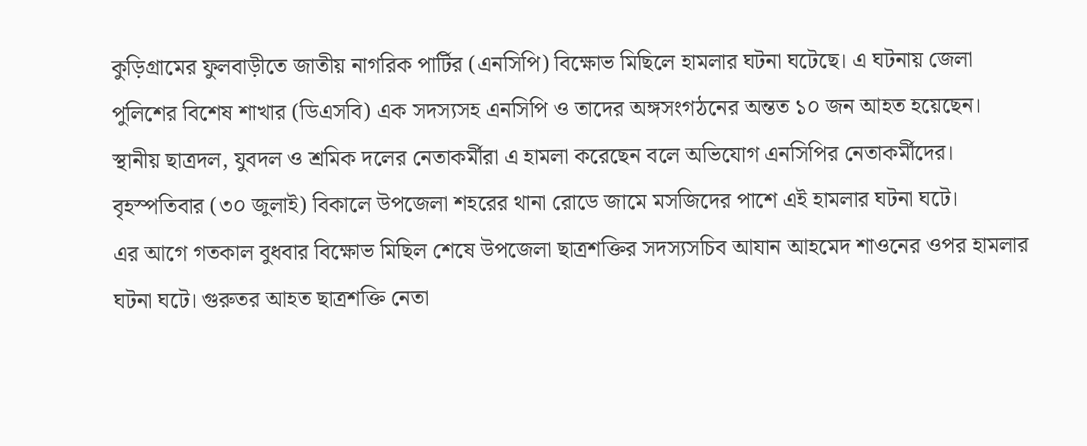কুড়িগ্রামের ফুলবাড়ীতে জাতীয় নাগরিক পার্টির (এনসিপি) বিক্ষোভ মিছিলে হামলার ঘটনা ঘটেছে। এ ঘটনায় জেলা পুলিশের বিশেষ শাখার (ডিএসবি) এক সদস্যসহ এনসিপি ও তাদের অঙ্গসংগঠনের অন্তত ১০ জন আহত হয়েছেন।
স্থানীয় ছাত্রদল, যুবদল ও শ্রমিক দলের নেতাকর্মীরা এ হামলা করেছেন বলে অভিযোগ এনসিপির নেতাকর্মীদের। বৃহস্পতিবার (৩০ জুলাই) বিকালে উপজেলা শহরের থানা রোডে জামে মসজিদের পাশে এই হামলার ঘটনা ঘটে।
এর আগে গতকাল বুধবার বিক্ষোভ মিছিল শেষে উপজেলা ছাত্রশক্তির সদস্যসচিব আযান আহমেদ শাওনের ওপর হামলার ঘটনা ঘটে। গুরুতর আহত ছাত্রশক্তি নেতা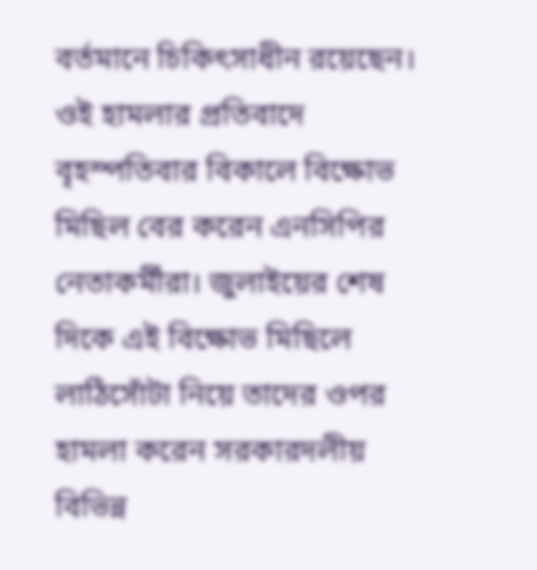বর্তমানে চিকিৎসাধীন রয়েছেন। ওই হামলার প্রতিবাদে বৃহস্পতিবার বিকালে বিক্ষোভ মিছিল বের করেন এনসিপির নেতাকর্মীরা। জুলাইয়ের শেষ দিকে এই বিক্ষোভ মিছিলে লাঠিসোঁটা নিয়ে তাদের ওপর হামলা করেন সরকারদলীয় বিভিন্ন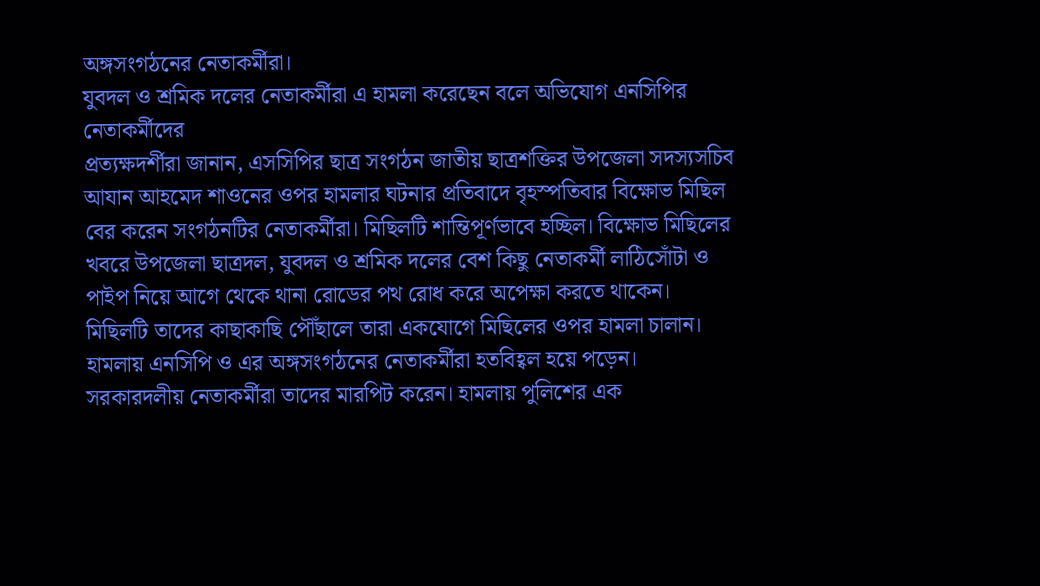অঙ্গসংগঠনের নেতাকর্মীরা।
যুবদল ও শ্রমিক দলের নেতাকর্মীরা এ হামলা করেছেন বলে অভিযোগ এনসিপির নেতাকর্মীদের
প্রত্যক্ষদর্শীরা জানান, এসসিপির ছাত্র সংগঠন জাতীয় ছাত্রশক্তির উপজেলা সদস্যসচিব আযান আহমেদ শাওনের ওপর হামলার ঘটনার প্রতিবাদে বৃহস্পতিবার বিক্ষোভ মিছিল বের করেন সংগঠনটির নেতাকর্মীরা। মিছিলটি শান্তিপূর্ণভাবে হচ্ছিল। বিক্ষোভ মিছিলের খবরে উপজেলা ছাত্রদল, যুবদল ও শ্রমিক দলের বেশ কিছু নেতাকর্মী লাঠিসোঁটা ও পাইপ নিয়ে আগে থেকে থানা রোডের পথ রোধ করে অপেক্ষা করতে থাকেন। মিছিলটি তাদের কাছাকাছি পৌঁছালে তারা একযোগে মিছিলের ওপর হামলা চালান। হামলায় এনসিপি ও এর অঙ্গসংগঠনের নেতাকর্মীরা হতবিহ্বল হয়ে পড়েন। সরকারদলীয় নেতাকর্মীরা তাদের মারপিট করেন। হামলায় পুলিশের এক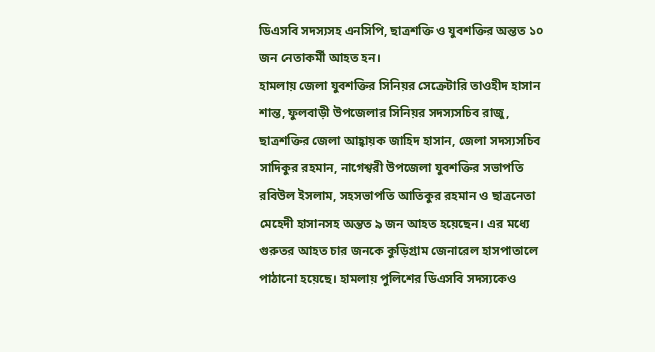ডিএসবি সদস্যসহ এনসিপি, ছাত্রশক্তি ও যুবশক্তির অন্তত ১০ জন নেতাকর্মী আহত হন।
হামলায় জেলা যুবশক্তির সিনিয়র সেক্রেটারি তাওহীদ হাসান শান্ত, ফুলবাড়ী উপজেলার সিনিয়র সদস্যসচিব রাজু, ছাত্রশক্তির জেলা আহ্বায়ক জাহিদ হাসান, জেলা সদস্যসচিব সাদিকুর রহমান, নাগেশ্বরী উপজেলা যুবশক্তির সভাপতি রবিউল ইসলাম, সহসভাপতি আতিকুর রহমান ও ছাত্রনেতা মেহেদী হাসানসহ অন্তত ৯ জন আহত হয়েছেন। এর মধ্যে গুরুতর আহত চার জনকে কুড়িগ্রাম জেনারেল হাসপাতালে পাঠানো হয়েছে। হামলায় পুলিশের ডিএসবি সদস্যকেও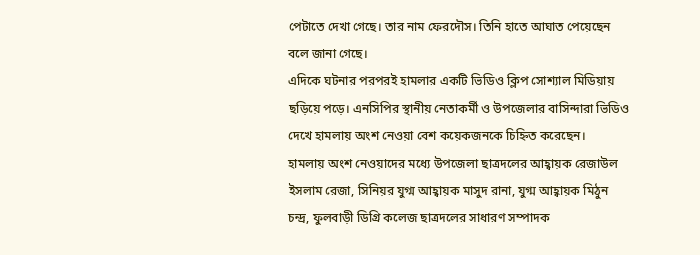পেটাতে দেখা গেছে। তার নাম ফেরদৌস। তিনি হাতে আঘাত পেয়েছেন বলে জানা গেছে।
এদিকে ঘটনার পরপরই হামলার একটি ভিডিও ক্লিপ সোশ্যাল মিডিয়ায় ছড়িয়ে পড়ে। এনসিপির স্থানীয় নেতাকর্মী ও উপজেলার বাসিন্দারা ভিডিও দেখে হামলায় অংশ নেওয়া বেশ কয়েকজনকে চিহ্নিত করেছেন।
হামলায় অংশ নেওয়াদের মধ্যে উপজেলা ছাত্রদলের আহ্বায়ক রেজাউল ইসলাম রেজা, সিনিয়র যুগ্ম আহ্বায়ক মাসুদ রানা, যুগ্ম আহ্বায়ক মিঠুন চন্দ্র, ফুলবাড়ী ডিগ্রি কলেজ ছাত্রদলের সাধারণ সম্পাদক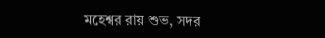মহেশ্বর রায় শুভ, সদর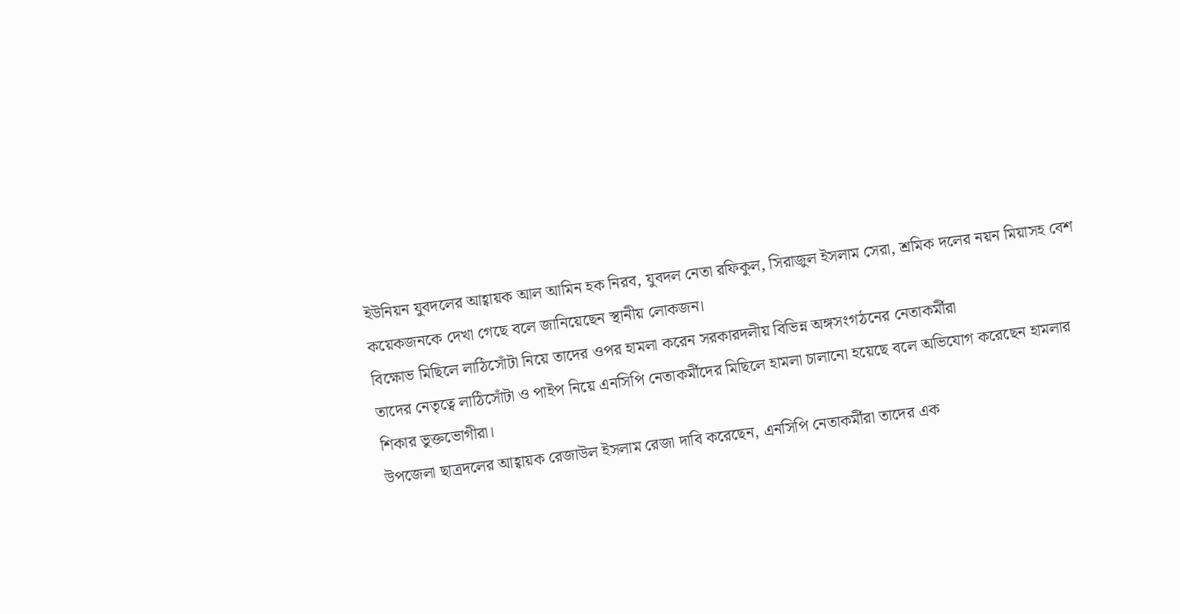ইউনিয়ন যুবদলের আহ্বায়ক আল আমিন হক নিরব, যুবদল নেতা রফিকুল, সিরাজুল ইসলাম সেরা, শ্রমিক দলের নয়ন মিয়াসহ বেশ কয়েকজনকে দেখা গেছে বলে জানিয়েছেন স্থানীয় লোকজন।
বিক্ষোভ মিছিলে লাঠিসোঁটা নিয়ে তাদের ওপর হামলা করেন সরকারদলীয় বিভিন্ন অঙ্গসংগঠনের নেতাকর্মীরা
তাদের নেতৃত্বে লাঠিসোঁটা ও পাইপ নিয়ে এনসিপি নেতাকর্মীদের মিছিলে হামলা চালানো হয়েছে বলে অভিযোগ করেছেন হামলার শিকার ভুক্তভোগীরা।
উপজেলা ছাত্রদলের আহ্বায়ক রেজাউল ইসলাম রেজা দাবি করেছেন, এনসিপি নেতাকর্মীরা তাদের এক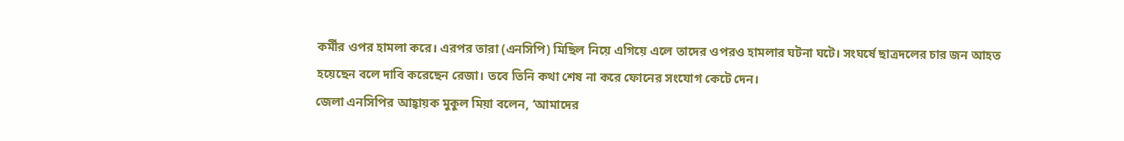কর্মীর ওপর হামলা করে। এরপর তারা (এনসিপি) মিছিল নিয়ে এগিয়ে এলে তাদের ওপরও হামলার ঘটনা ঘটে। সংঘর্ষে ছাত্রদলের চার জন আহত হয়েছেন বলে দাবি করেছেন রেজা। তবে তিনি কথা শেষ না করে ফোনের সংযোগ কেটে দেন।
জেলা এনসিপির আহ্বায়ক মুকুল মিয়া বলেন, ‘আমাদের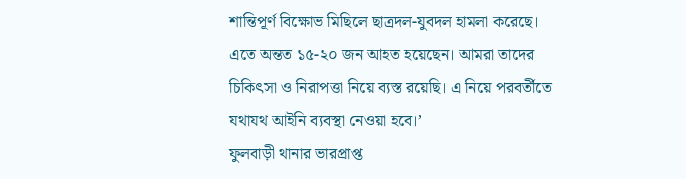শান্তিপূর্ণ বিক্ষোভ মিছিলে ছাত্রদল-যুবদল হামলা করেছে। এতে অন্তত ১৫-২০ জন আহত হয়েছেন। আমরা তাদের চিকিৎসা ও নিরাপত্তা নিয়ে ব্যস্ত রয়েছি। এ নিয়ে পরবর্তীতে যথাযথ আইনি ব্যবস্থা নেওয়া হবে।’
ফুলবাড়ী থানার ভারপ্রাপ্ত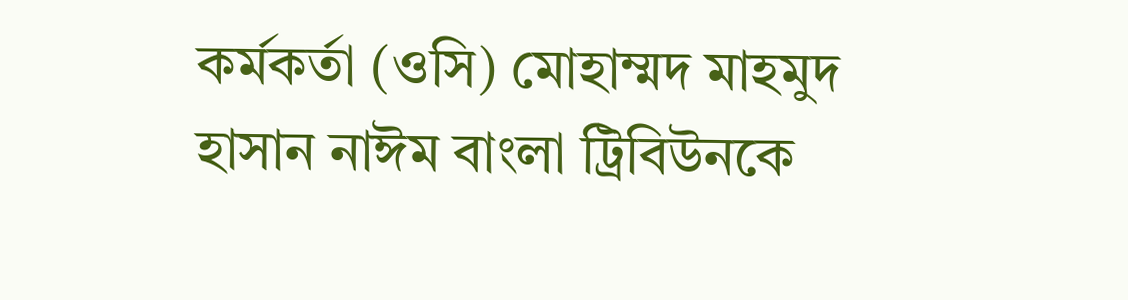কর্মকর্তা (ওসি) মোহাম্মদ মাহমুদ হাসান নাঈম বাংলা ট্রিবিউনকে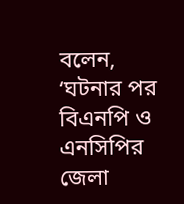বলেন, ‘ঘটনার পর বিএনপি ও এনসিপির জেলা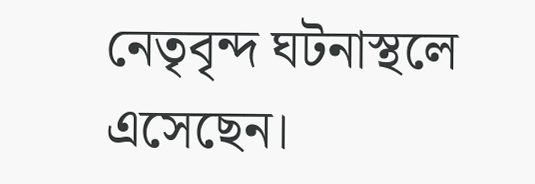নেতৃবৃন্দ ঘটনাস্থলে এসেছেন।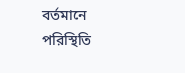বর্তমানে পরিস্থিতি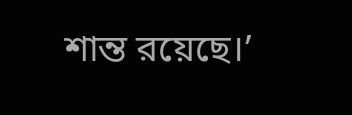শান্ত রয়েছে।’